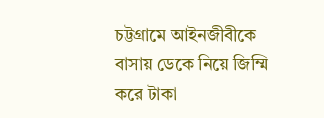চট্টগ্রামে আইনজীবীকে বাসায় ডেকে নিয়ে জিম্মি করে টাকা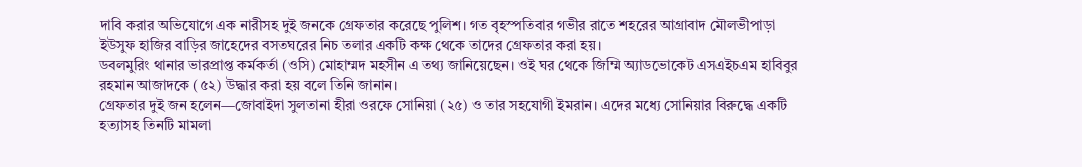দাবি করার অভিযোগে এক নারীসহ দুই জনকে গ্রেফতার করেছে পুলিশ। গত বৃহস্পতিবার গভীর রাতে শহরের আগ্রাবাদ মৌলভীপাড়া ইউসুফ হাজির বাড়ির জাহেদের বসতঘরের নিচ তলার একটি কক্ষ থেকে তাদের গ্রেফতার করা হয়।
ডবলমুরিং থানার ভারপ্রাপ্ত কর্মকর্তা (ওসি) মোহাম্মদ মহসীন এ তথ্য জানিয়েছেন। ওই ঘর থেকে জিম্মি অ্যাডভোকেট এসএইচএম হাবিবুর রহমান আজাদকে (৫২) উদ্ধার করা হয় বলে তিনি জানান।
গ্রেফতার দুই জন হলেন—জোবাইদা সুলতানা হীরা ওরফে সোনিয়া (২৫) ও তার সহযোগী ইমরান। এদের মধ্যে সোনিয়ার বিরুদ্ধে একটি হত্যাসহ তিনটি মামলা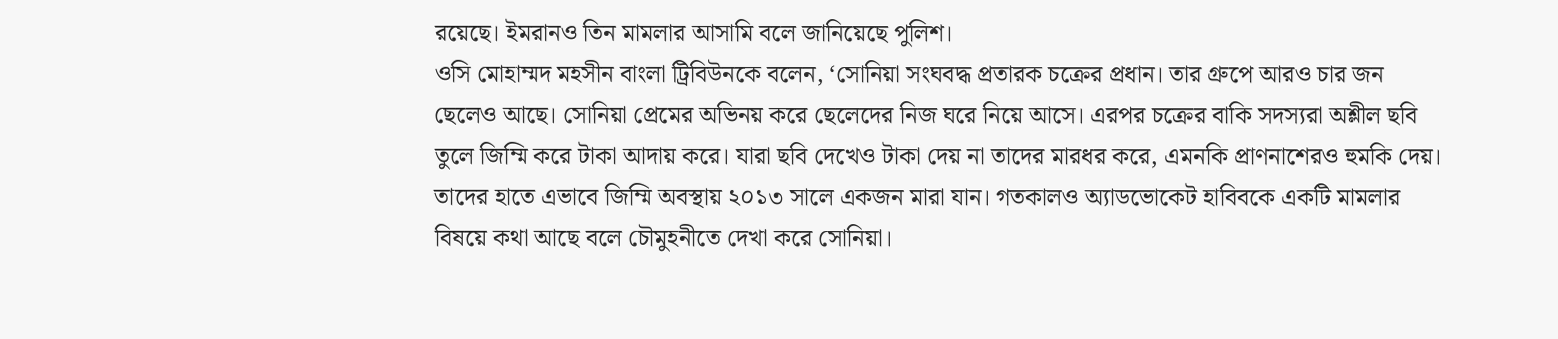রয়েছে। ইমরানও তিন মামলার আসামি বলে জানিয়েছে পুলিশ।
ওসি মোহাম্মদ মহসীন বাংলা ট্রিবিউনকে বলেন, ‘সোনিয়া সংঘবদ্ধ প্রতারক চক্রের প্রধান। তার গ্রুপে আরও চার জন ছেলেও আছে। সোনিয়া প্রেমের অভিনয় করে ছেলেদের নিজ ঘরে নিয়ে আসে। এরপর চক্রের বাকি সদস্যরা অশ্লীল ছবি তুলে জিম্মি করে টাকা আদায় করে। যারা ছবি দেখেও টাকা দেয় না তাদের মারধর করে, এমনকি প্রাণনাশেরও হুমকি দেয়। তাদের হাতে এভাবে জিম্মি অবস্থায় ২০১৩ সালে একজন মারা যান। গতকালও অ্যাডভোকেট হাবিবকে একটি মামলার বিষয়ে কথা আছে বলে চৌমুহনীতে দেখা করে সোনিয়া।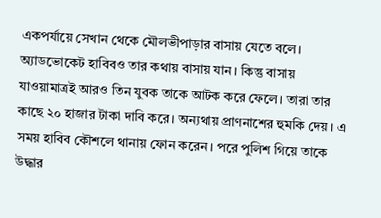একপর্যায়ে সেখান থেকে মৌলভীপাড়ার বাসায় যেতে বলে। অ্যাডভোকেট হাবিবও তার কথায় বাসায় যান। কিন্তু বাসায় যাওয়ামাত্রই আরও তিন যুবক তাকে আটক করে ফেলে। তারা তার কাছে ২০ হাজার টাকা দাবি করে। অন্যথায় প্রাণনাশের হুমকি দেয়। এ সময় হাবিব কৌশলে থানায় ফোন করেন। পরে পুলিশ গিয়ে তাকে উদ্ধার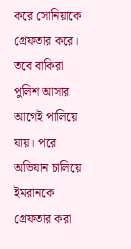করে সোনিয়াকে গ্রেফতার করে। তবে বাকিরা পুলিশ আসার আগেই পালিয়ে যায়। পরে অভিযান চালিয়ে ইমরানকে গ্রেফতার করা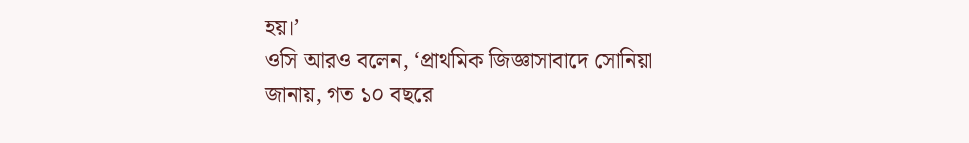হয়।’
ওসি আরও বলেন, ‘প্রাথমিক জিজ্ঞাসাবাদে সোনিয়া জানায়, গত ১০ বছরে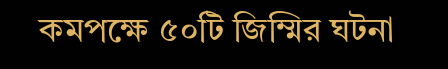কমপক্ষে ৫০টি জিম্মির ঘটনা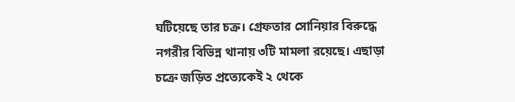ঘটিয়েছে তার চক্র। গ্রেফতার সোনিয়ার বিরুদ্ধে নগরীর বিভিন্ন থানায় ৩টি মামলা রয়েছে। এছাড়া চক্রে জড়িত প্রত্যেকেই ২ থেকে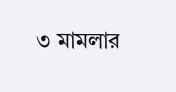৩ মামলার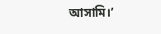আসামি।’